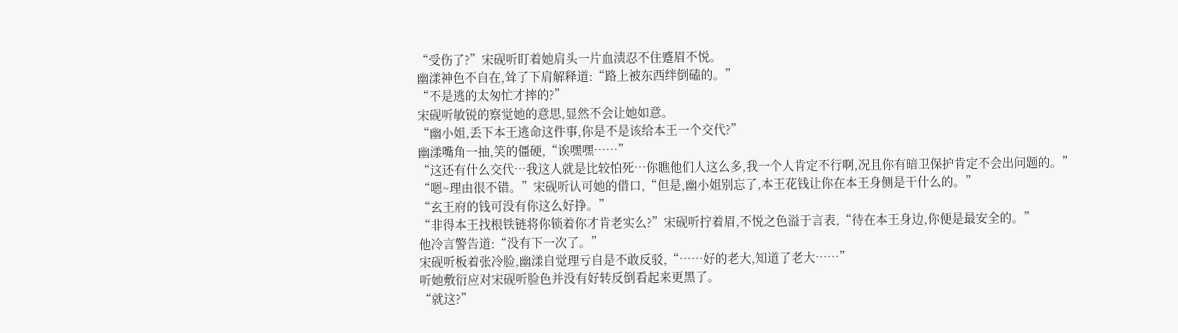“受伤了?”宋砚听盯着她肩头一片血渍忍不住蹙眉不悦。
幽漾神色不自在,耸了下肩解释道:“路上被东西绊倒磕的。”
“不是逃的太匆忙才摔的?”
宋砚听敏锐的察觉她的意思,显然不会让她如意。
“幽小姐,丢下本王逃命这件事,你是不是该给本王一个交代?”
幽漾嘴角一抽,笑的僵硬,“诶嘿嘿……”
“这还有什么交代…我这人就是比较怕死…你瞧他们人这么多,我一个人肯定不行啊,况且你有暗卫保护肯定不会出问题的。”
“嗯~理由很不错。”宋砚听认可她的借口,“但是,幽小姐别忘了,本王花钱让你在本王身侧是干什么的。”
“玄王府的钱可没有你这么好挣。”
“非得本王找根铁链将你锁着你才肯老实么?”宋砚听拧着眉,不悦之色溢于言表,“待在本王身边,你便是最安全的。”
他冷言警告道:“没有下一次了。”
宋砚听板着张冷脸,幽漾自觉理亏自是不敢反驳,“……好的老大,知道了老大……”
听她敷衍应对宋砚听脸色并没有好转反倒看起来更黑了。
“就这?”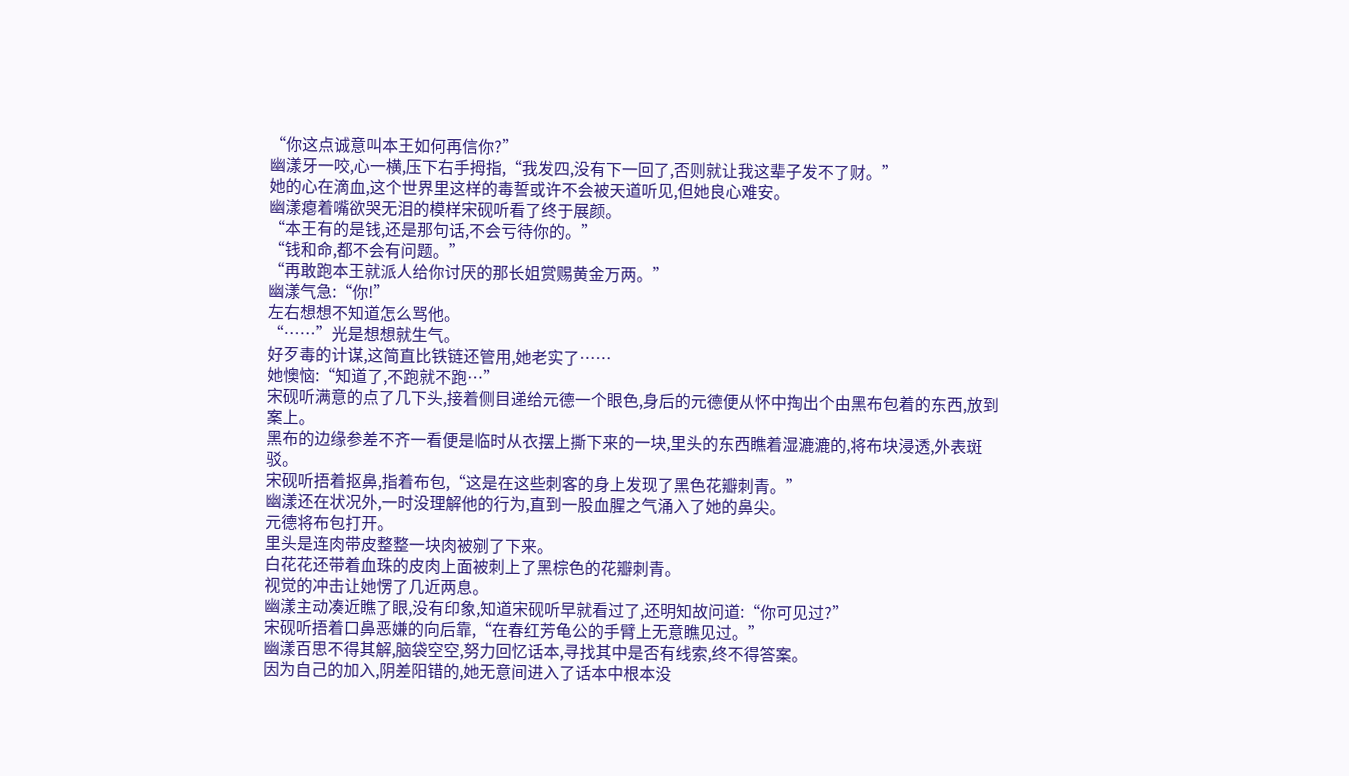“你这点诚意叫本王如何再信你?”
幽漾牙一咬,心一横,压下右手拇指,“我发四,没有下一回了,否则就让我这辈子发不了财。”
她的心在滴血,这个世界里这样的毒誓或许不会被天道听见,但她良心难安。
幽漾瘪着嘴欲哭无泪的模样宋砚听看了终于展颜。
“本王有的是钱,还是那句话,不会亏待你的。”
“钱和命,都不会有问题。”
“再敢跑本王就派人给你讨厌的那长姐赏赐黄金万两。”
幽漾气急:“你!”
左右想想不知道怎么骂他。
“……”光是想想就生气。
好歹毒的计谋,这简直比铁链还管用,她老实了……
她懊恼:“知道了,不跑就不跑…”
宋砚听满意的点了几下头,接着侧目递给元德一个眼色,身后的元德便从怀中掏出个由黑布包着的东西,放到案上。
黑布的边缘参差不齐一看便是临时从衣摆上撕下来的一块,里头的东西瞧着湿漉漉的,将布块浸透,外表斑驳。
宋砚听捂着抠鼻,指着布包,“这是在这些刺客的身上发现了黑色花瓣刺青。”
幽漾还在状况外,一时没理解他的行为,直到一股血腥之气涌入了她的鼻尖。
元德将布包打开。
里头是连肉带皮整整一块肉被剜了下来。
白花花还带着血珠的皮肉上面被刺上了黑棕色的花瓣刺青。
视觉的冲击让她愣了几近两息。
幽漾主动凑近瞧了眼,没有印象,知道宋砚听早就看过了,还明知故问道:“你可见过?”
宋砚听捂着口鼻恶嫌的向后靠,“在春红芳龟公的手臂上无意瞧见过。”
幽漾百思不得其解,脑袋空空,努力回忆话本,寻找其中是否有线索,终不得答案。
因为自己的加入,阴差阳错的,她无意间进入了话本中根本没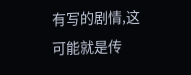有写的剧情,这可能就是传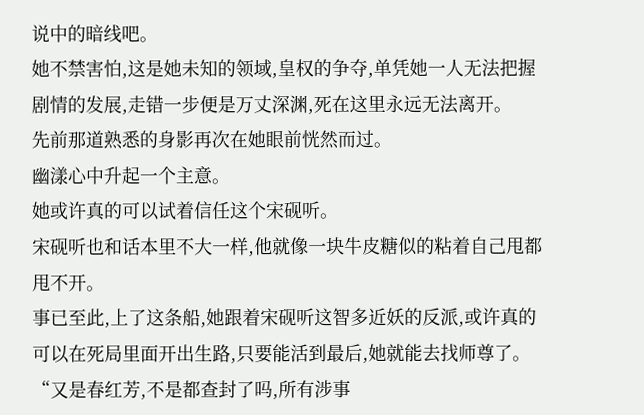说中的暗线吧。
她不禁害怕,这是她未知的领域,皇权的争夺,单凭她一人无法把握剧情的发展,走错一步便是万丈深渊,死在这里永远无法离开。
先前那道熟悉的身影再次在她眼前恍然而过。
幽漾心中升起一个主意。
她或许真的可以试着信任这个宋砚听。
宋砚听也和话本里不大一样,他就像一块牛皮糖似的粘着自己甩都甩不开。
事已至此,上了这条船,她跟着宋砚听这智多近妖的反派,或许真的可以在死局里面开出生路,只要能活到最后,她就能去找师尊了。
“又是春红芳,不是都查封了吗,所有涉事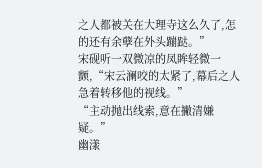之人都被关在大理寺这么久了,怎的还有余孽在外头蹦跶。”
宋砚听一双微凉的凤眸轻微一颤,“宋云澜咬的太紧了,幕后之人急着转移他的视线。”
“主动抛出线索,意在撇清嫌疑。”
幽漾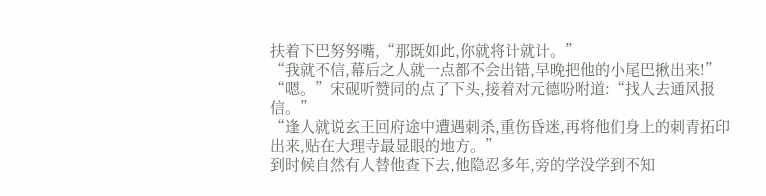扶着下巴努努嘴,“那既如此,你就将计就计。”
“我就不信,幕后之人就一点都不会出错,早晚把他的小尾巴揪出来!”
“嗯。”宋砚听赞同的点了下头,接着对元德吩咐道:“找人去通风报信。”
“逢人就说玄王回府途中遭遇刺杀,重伤昏迷,再将他们身上的刺青拓印出来,贴在大理寺最显眼的地方。”
到时候自然有人替他查下去,他隐忍多年,旁的学没学到不知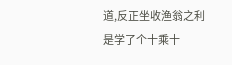道,反正坐收渔翁之利是学了个十乘十